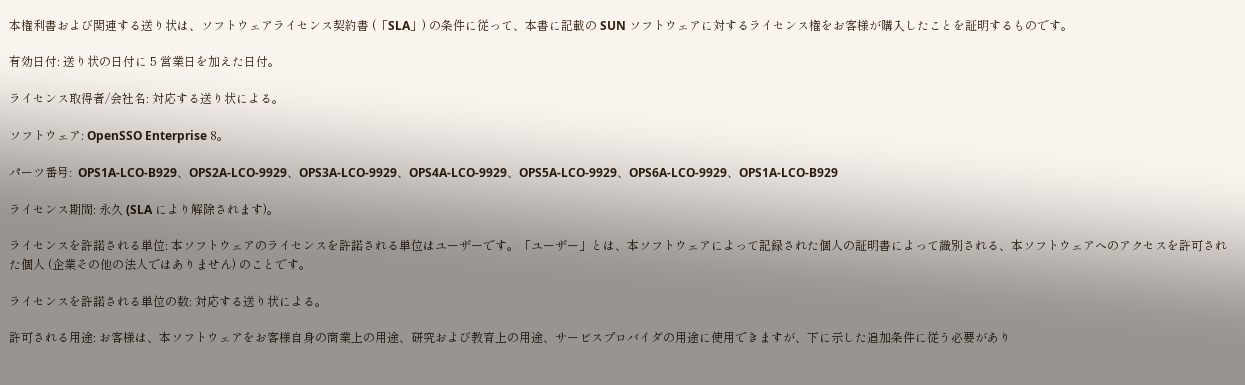本権利書および関連する送り状は、ソフトウェアライセンス契約書 (「SLA」) の条件に従って、本書に記載の SUN ソフトウェアに対するライセンス権をお客様が購入したことを証明するものです。

有効日付: 送り状の日付に 5 営業日を加えた日付。

ライセンス取得者/会社名: 対応する送り状による。

ソフトウェア: OpenSSO Enterprise 8。

パーツ番号:  OPS1A-LCO-B929、OPS2A-LCO-9929、OPS3A-LCO-9929、OPS4A-LCO-9929、OPS5A-LCO-9929、OPS6A-LCO-9929、OPS1A-LCO-B929

ライセンス期間: 永久 (SLA により解除されます)。

ライセンスを許諾される単位: 本ソフトウェアのライセンスを許諾される単位はユーザーです。「ユーザー」とは、本ソフトウェアによって記録された個人の証明書によって識別される、本ソフトウェアへのアクセスを許可された個人 (企業その他の法人ではありません) のことです。

ライセンスを許諾される単位の数: 対応する送り状による。

許可される用途: お客様は、本ソフトウェアをお客様自身の商業上の用途、研究および教育上の用途、サービスプロバイダの用途に使用できますが、下に示した追加条件に従う必要があり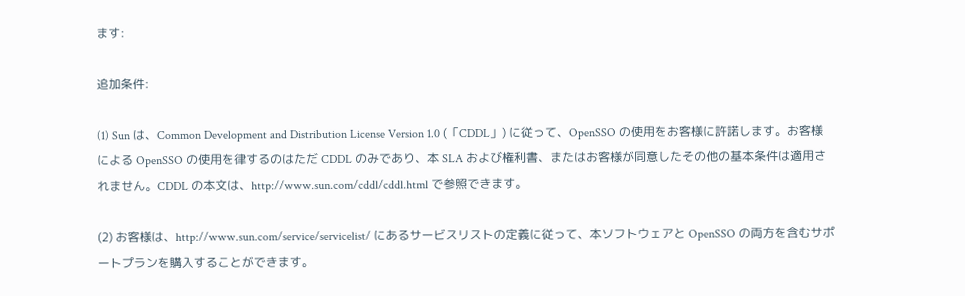ます:

追加条件:

(1) Sun は、Common Development and Distribution License Version 1.0 (「CDDL」) に従って、OpenSSO の使用をお客様に許諾します。お客様による OpenSSO の使用を律するのはただ CDDL のみであり、本 SLA および権利書、またはお客様が同意したその他の基本条件は適用されません。CDDL の本文は、http://www.sun.com/cddl/cddl.html で参照できます。

(2) お客様は、http://www.sun.com/service/servicelist/ にあるサービスリストの定義に従って、本ソフトウェアと OpenSSO の両方を含むサポートプランを購入することができます。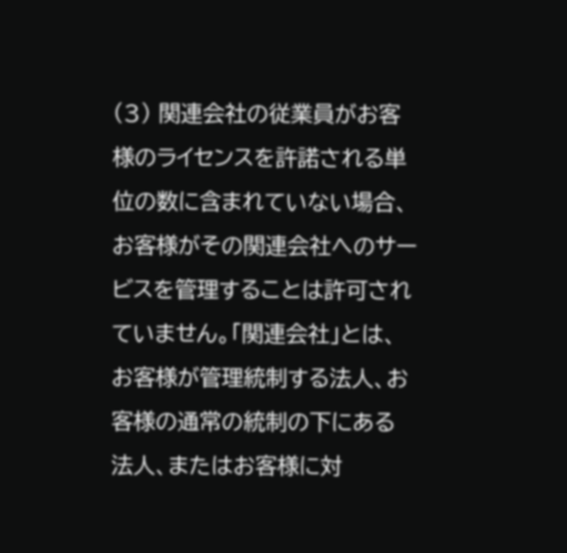(3) 関連会社の従業員がお客様のライセンスを許諾される単位の数に含まれていない場合、お客様がその関連会社へのサービスを管理することは許可されていません。「関連会社」とは、お客様が管理統制する法人、お客様の通常の統制の下にある法人、またはお客様に対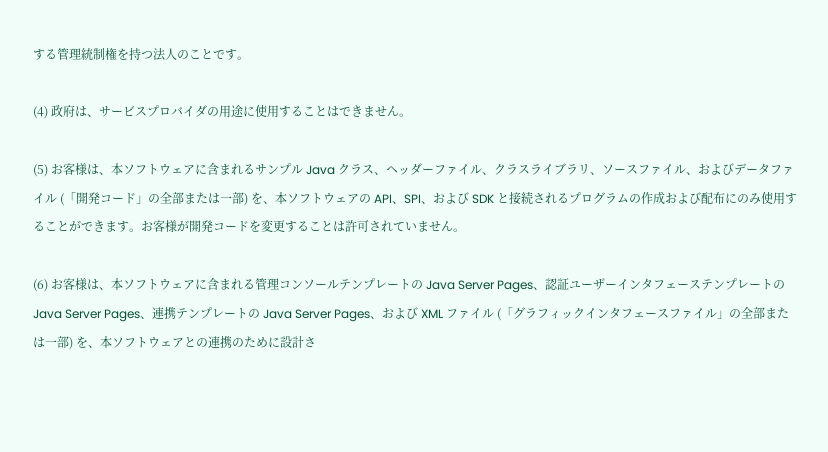する管理統制権を持つ法人のことです。

(4) 政府は、サービスプロバイダの用途に使用することはできません。

(5) お客様は、本ソフトウェアに含まれるサンプル Java クラス、ヘッダーファイル、クラスライブラリ、ソースファイル、およびデータファイル (「開発コード」の全部または一部) を、本ソフトウェアの API、SPI、および SDK と接続されるプログラムの作成および配布にのみ使用することができます。お客様が開発コードを変更することは許可されていません。

(6) お客様は、本ソフトウェアに含まれる管理コンソールテンプレートの Java Server Pages、認証ユーザーインタフェーステンプレートの Java Server Pages、連携テンプレートの Java Server Pages、および XML ファイル (「グラフィックインタフェースファイル」の全部または一部) を、本ソフトウェアとの連携のために設計さ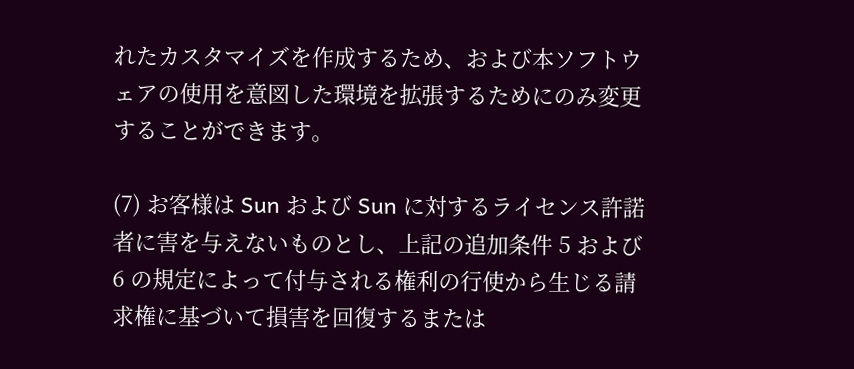れたカスタマイズを作成するため、および本ソフトウェアの使用を意図した環境を拡張するためにのみ変更することができます。

(7) お客様は Sun および Sun に対するライセンス許諾者に害を与えないものとし、上記の追加条件 5 および 6 の規定によって付与される権利の行使から生じる請求権に基づいて損害を回復するまたは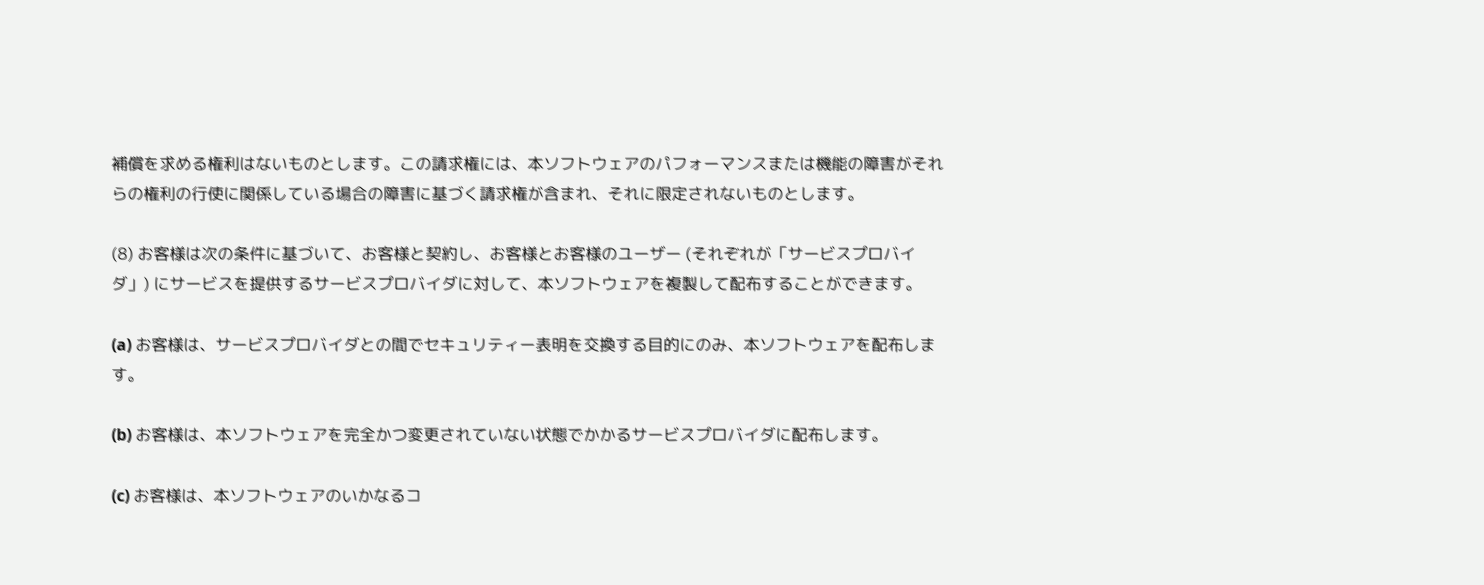補償を求める権利はないものとします。この請求権には、本ソフトウェアのパフォーマンスまたは機能の障害がそれらの権利の行使に関係している場合の障害に基づく請求権が含まれ、それに限定されないものとします。

(8) お客様は次の条件に基づいて、お客様と契約し、お客様とお客様のユーザー (それぞれが「サービスプロバイダ」) にサービスを提供するサービスプロバイダに対して、本ソフトウェアを複製して配布することができます。

(a) お客様は、サービスプロバイダとの間でセキュリティー表明を交換する目的にのみ、本ソフトウェアを配布します。

(b) お客様は、本ソフトウェアを完全かつ変更されていない状態でかかるサービスプロバイダに配布します。

(c) お客様は、本ソフトウェアのいかなるコ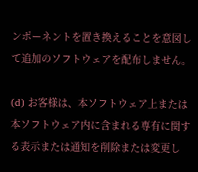ンポーネントを置き換えることを意図して追加のソフトウェアを配布しません。

(d) お客様は、本ソフトウェア上または本ソフトウェア内に含まれる専有に関する表示または通知を削除または変更し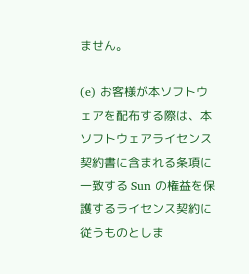ません。

(e) お客様が本ソフトウェアを配布する際は、本ソフトウェアライセンス契約書に含まれる条項に一致する Sun の権益を保護するライセンス契約に従うものとしま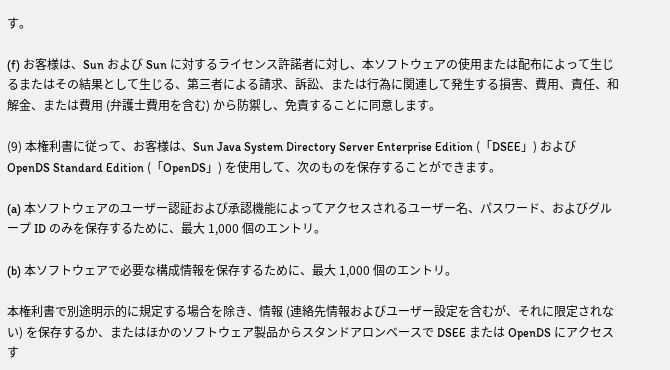す。

(f) お客様は、Sun および Sun に対するライセンス許諾者に対し、本ソフトウェアの使用または配布によって生じるまたはその結果として生じる、第三者による請求、訴訟、または行為に関連して発生する損害、費用、責任、和解金、または費用 (弁護士費用を含む) から防禦し、免責することに同意します。

(9) 本権利書に従って、お客様は、Sun Java System Directory Server Enterprise Edition (「DSEE」) および OpenDS Standard Edition (「OpenDS」) を使用して、次のものを保存することができます。

(a) 本ソフトウェアのユーザー認証および承認機能によってアクセスされるユーザー名、パスワード、およびグループ ID のみを保存するために、最大 1,000 個のエントリ。

(b) 本ソフトウェアで必要な構成情報を保存するために、最大 1,000 個のエントリ。

本権利書で別途明示的に規定する場合を除き、情報 (連絡先情報およびユーザー設定を含むが、それに限定されない) を保存するか、またはほかのソフトウェア製品からスタンドアロンベースで DSEE または OpenDS にアクセスす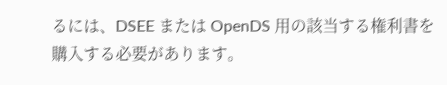るには、DSEE または OpenDS 用の該当する権利書を購入する必要があります。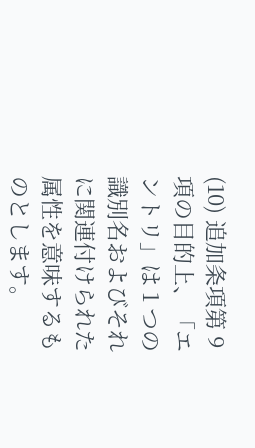(10) 追加条項第 9 項の目的上、「エントリ」は 1 つの識別名およびそれに関連付けられた属性を意味するものとします。